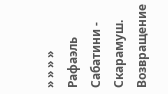» » » » Рафаэль Сабатини - Скарамуш. Возвращение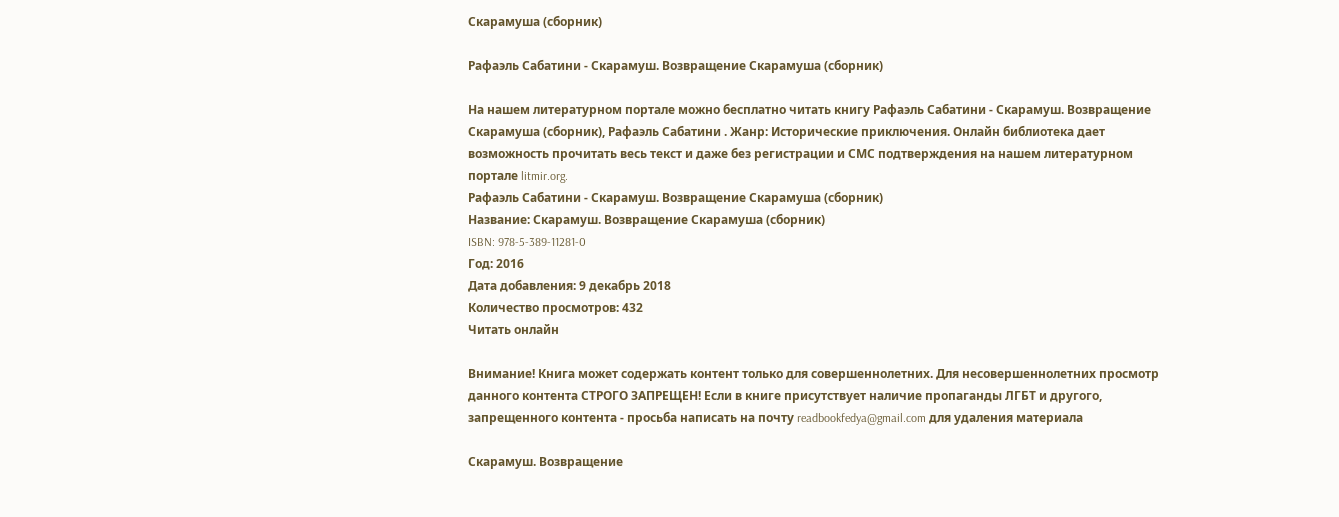Скарамуша (сборник)

Рафаэль Сабатини - Скарамуш. Возвращение Скарамуша (сборник)

На нашем литературном портале можно бесплатно читать книгу Рафаэль Сабатини - Скарамуш. Возвращение Скарамуша (сборник), Рафаэль Сабатини . Жанр: Исторические приключения. Онлайн библиотека дает возможность прочитать весь текст и даже без регистрации и СМС подтверждения на нашем литературном портале litmir.org.
Рафаэль Сабатини - Скарамуш. Возвращение Скарамуша (сборник)
Название: Скарамуш. Возвращение Скарамуша (сборник)
ISBN: 978-5-389-11281-0
Год: 2016
Дата добавления: 9 декабрь 2018
Количество просмотров: 432
Читать онлайн

Внимание! Книга может содержать контент только для совершеннолетних. Для несовершеннолетних просмотр данного контента СТРОГО ЗАПРЕЩЕН! Если в книге присутствует наличие пропаганды ЛГБТ и другого, запрещенного контента - просьба написать на почту readbookfedya@gmail.com для удаления материала

Скарамуш. Возвращение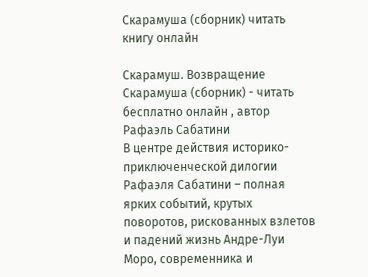Скарамуша (сборник) читать книгу онлайн

Скарамуш. Возвращение Скарамуша (сборник) - читать бесплатно онлайн , автор Рафаэль Сабатини
В центре действия историко-приключенческой дилогии Рафаэля Сабатини – полная ярких событий, крутых поворотов, рискованных взлетов и падений жизнь Андре-Луи Моро, современника и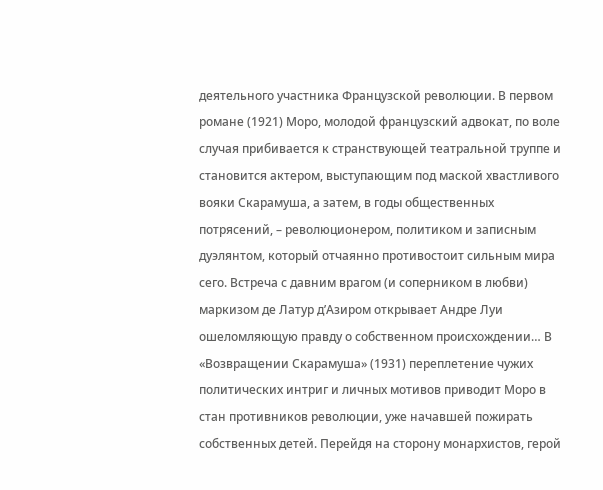деятельного участника Французской революции. В первом романе (1921) Моро, молодой французский адвокат, по воле случая прибивается к странствующей театральной труппе и становится актером, выступающим под маской хвастливого вояки Скарамуша, а затем, в годы общественных потрясений, – революционером, политиком и записным дуэлянтом, который отчаянно противостоит сильным мира сего. Встреча с давним врагом (и соперником в любви) маркизом де Латур д’Азиром открывает Андре Луи ошеломляющую правду о собственном происхождении… В «Возвращении Скарамуша» (1931) переплетение чужих политических интриг и личных мотивов приводит Моро в стан противников революции, уже начавшей пожирать собственных детей. Перейдя на сторону монархистов, герой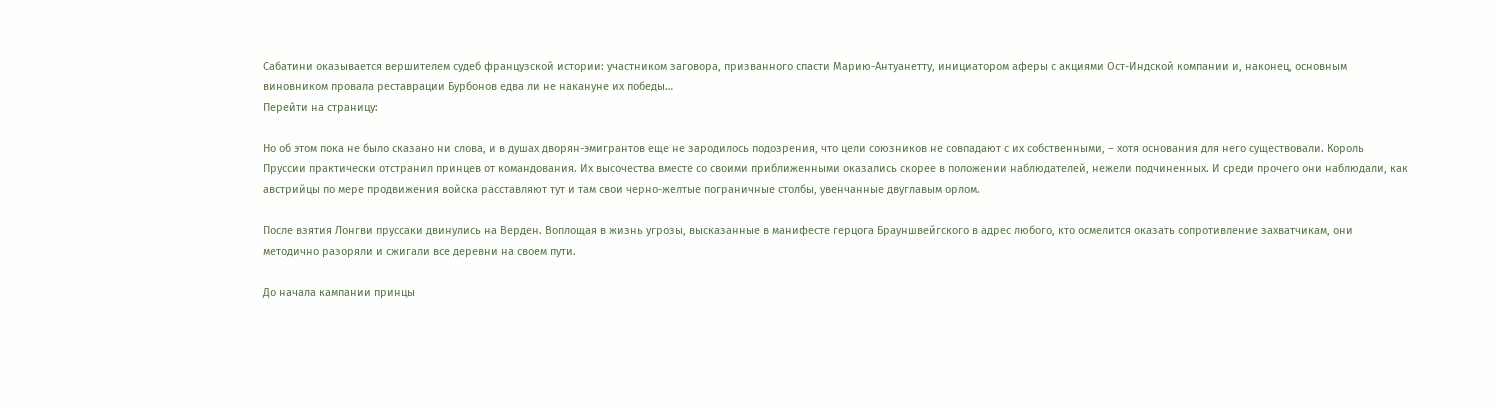Сабатини оказывается вершителем судеб французской истории: участником заговора, призванного спасти Марию-Антуанетту, инициатором аферы с акциями Ост-Индской компании и, наконец, основным виновником провала реставрации Бурбонов едва ли не накануне их победы…
Перейти на страницу:

Но об этом пока не было сказано ни слова, и в душах дворян-эмигрантов еще не зародилось подозрения, что цели союзников не совпадают с их собственными, – хотя основания для него существовали. Король Пруссии практически отстранил принцев от командования. Их высочества вместе со своими приближенными оказались скорее в положении наблюдателей, нежели подчиненных. И среди прочего они наблюдали, как австрийцы по мере продвижения войска расставляют тут и там свои черно-желтые пограничные столбы, увенчанные двуглавым орлом.

После взятия Лонгви пруссаки двинулись на Верден. Воплощая в жизнь угрозы, высказанные в манифесте герцога Брауншвейгского в адрес любого, кто осмелится оказать сопротивление захватчикам, они методично разоряли и сжигали все деревни на своем пути.

До начала кампании принцы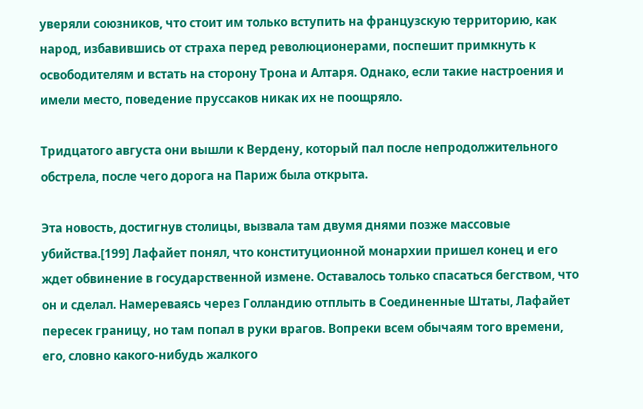уверяли союзников, что стоит им только вступить на французскую территорию, как народ, избавившись от страха перед революционерами, поспешит примкнуть к освободителям и встать на сторону Трона и Алтаря. Однако, если такие настроения и имели место, поведение пруссаков никак их не поощряло.

Тридцатого августа они вышли к Вердену, который пал после непродолжительного обстрела, после чего дорога на Париж была открыта.

Эта новость, достигнув столицы, вызвала там двумя днями позже массовые убийства.[199] Лафайет понял, что конституционной монархии пришел конец и его ждет обвинение в государственной измене. Оставалось только спасаться бегством, что он и сделал. Намереваясь через Голландию отплыть в Соединенные Штаты, Лафайет пересек границу, но там попал в руки врагов. Вопреки всем обычаям того времени, его, словно какого-нибудь жалкого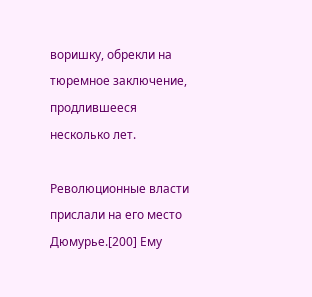воришку, обрекли на тюремное заключение, продлившееся несколько лет.

Революционные власти прислали на его место Дюмурье.[200] Ему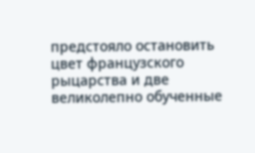предстояло остановить цвет французского рыцарства и две великолепно обученные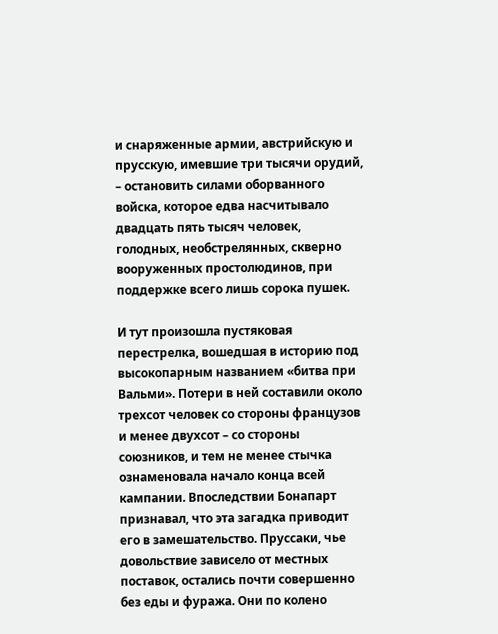и снаряженные армии, австрийскую и прусскую, имевшие три тысячи орудий, – остановить силами оборванного войска, которое едва насчитывало двадцать пять тысяч человек, голодных, необстрелянных, скверно вооруженных простолюдинов, при поддержке всего лишь сорока пушек.

И тут произошла пустяковая перестрелка, вошедшая в историю под высокопарным названием «битва при Вальми». Потери в ней составили около трехсот человек со стороны французов и менее двухсот – со стороны союзников, и тем не менее стычка ознаменовала начало конца всей кампании. Впоследствии Бонапарт признавал, что эта загадка приводит его в замешательство. Пруссаки, чье довольствие зависело от местных поставок, остались почти совершенно без еды и фуража. Они по колено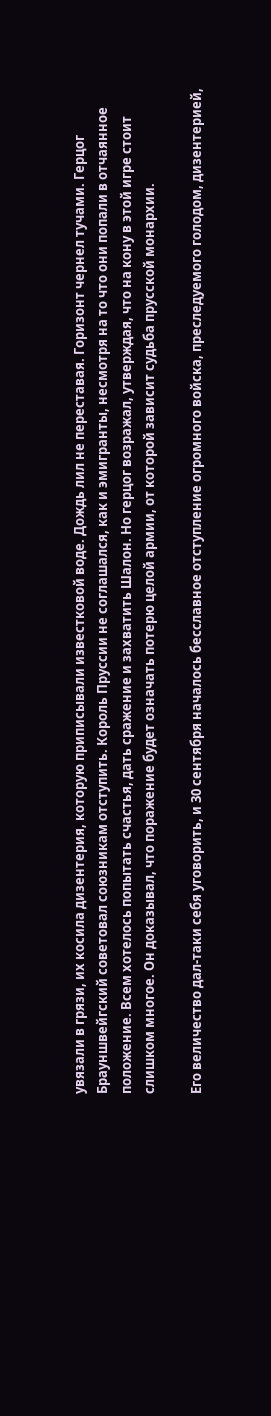увязали в грязи, их косила дизентерия, которую приписывали известковой воде. Дождь лил не переставая. Горизонт чернел тучами. Герцог Брауншвейгский советовал союзникам отступить. Король Пруссии не соглашался, как и эмигранты, несмотря на то что они попали в отчаянное положение. Всем хотелось попытать счастья, дать сражение и захватить Шалон. Но герцог возражал, утверждая, что на кону в этой игре стоит слишком многое. Он доказывал, что поражение будет означать потерю целой армии, от которой зависит судьба прусской монархии.

Его величество дал-таки себя уговорить, и 30 сентября началось бесславное отступление огромного войска, преследуемого голодом, дизентерией,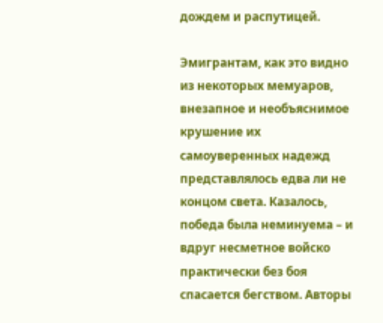дождем и распутицей.

Эмигрантам, как это видно из некоторых мемуаров, внезапное и необъяснимое крушение их самоуверенных надежд представлялось едва ли не концом света. Казалось, победа была неминуема – и вдруг несметное войско практически без боя спасается бегством. Авторы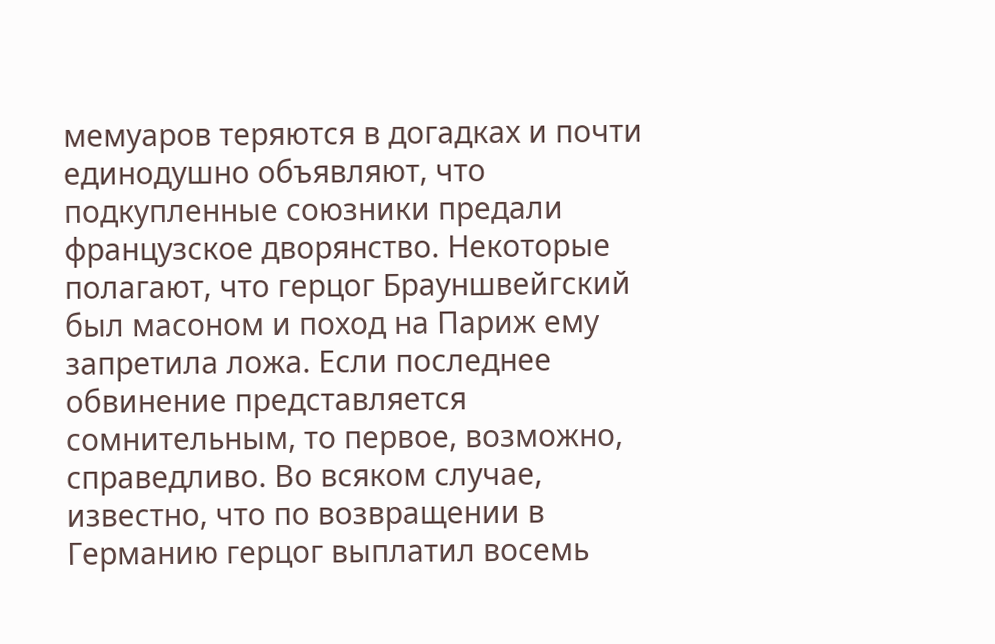мемуаров теряются в догадках и почти единодушно объявляют, что подкупленные союзники предали французское дворянство. Некоторые полагают, что герцог Брауншвейгский был масоном и поход на Париж ему запретила ложа. Если последнее обвинение представляется сомнительным, то первое, возможно, справедливо. Во всяком случае, известно, что по возвращении в Германию герцог выплатил восемь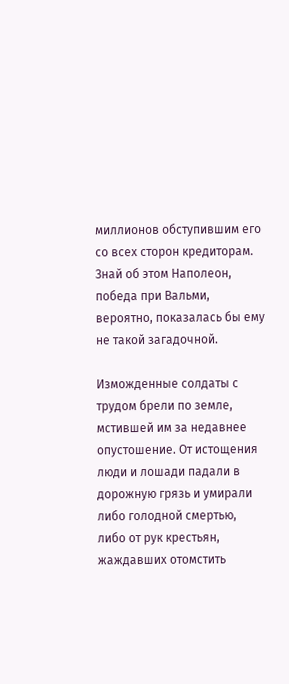миллионов обступившим его со всех сторон кредиторам. Знай об этом Наполеон, победа при Вальми, вероятно, показалась бы ему не такой загадочной.

Изможденные солдаты с трудом брели по земле, мстившей им за недавнее опустошение. От истощения люди и лошади падали в дорожную грязь и умирали либо голодной смертью, либо от рук крестьян, жаждавших отомстить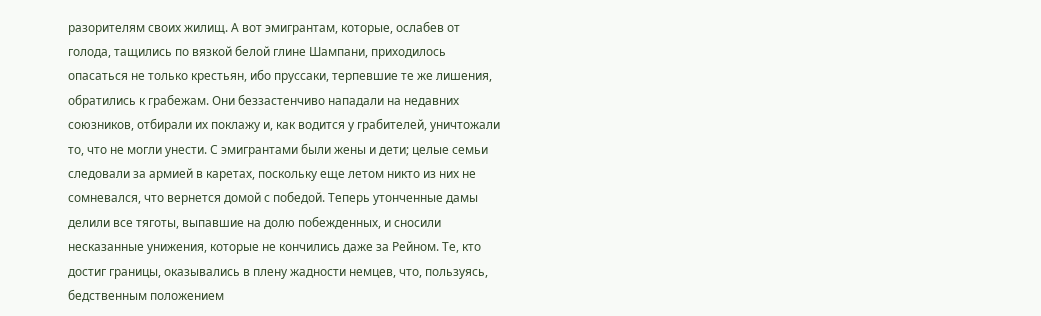разорителям своих жилищ. А вот эмигрантам, которые, ослабев от голода, тащились по вязкой белой глине Шампани, приходилось опасаться не только крестьян, ибо пруссаки, терпевшие те же лишения, обратились к грабежам. Они беззастенчиво нападали на недавних союзников, отбирали их поклажу и, как водится у грабителей, уничтожали то, что не могли унести. С эмигрантами были жены и дети; целые семьи следовали за армией в каретах, поскольку еще летом никто из них не сомневался, что вернется домой с победой. Теперь утонченные дамы делили все тяготы, выпавшие на долю побежденных, и сносили несказанные унижения, которые не кончились даже за Рейном. Те, кто достиг границы, оказывались в плену жадности немцев, что, пользуясь, бедственным положением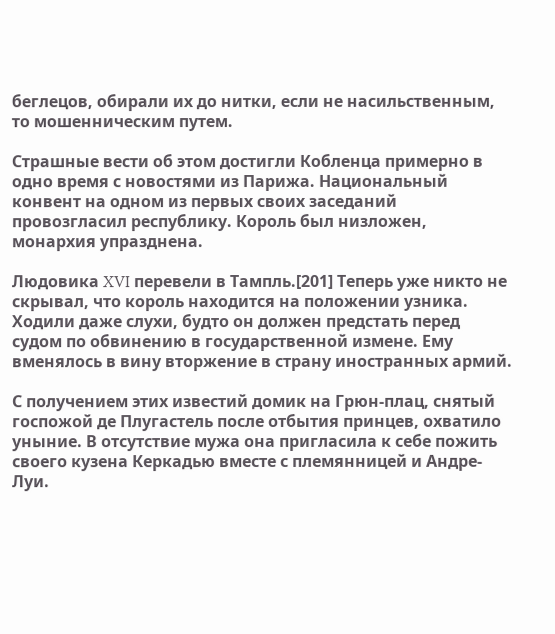беглецов, обирали их до нитки, если не насильственным, то мошенническим путем.

Страшные вести об этом достигли Кобленца примерно в одно время с новостями из Парижа. Национальный конвент на одном из первых своих заседаний провозгласил республику. Король был низложен, монархия упразднена.

Людовика XVI перевели в Тампль.[201] Теперь уже никто не скрывал, что король находится на положении узника. Ходили даже слухи, будто он должен предстать перед судом по обвинению в государственной измене. Ему вменялось в вину вторжение в страну иностранных армий.

С получением этих известий домик на Грюн-плац, снятый госпожой де Плугастель после отбытия принцев, охватило уныние. В отсутствие мужа она пригласила к себе пожить своего кузена Керкадью вместе с племянницей и Андре-Луи.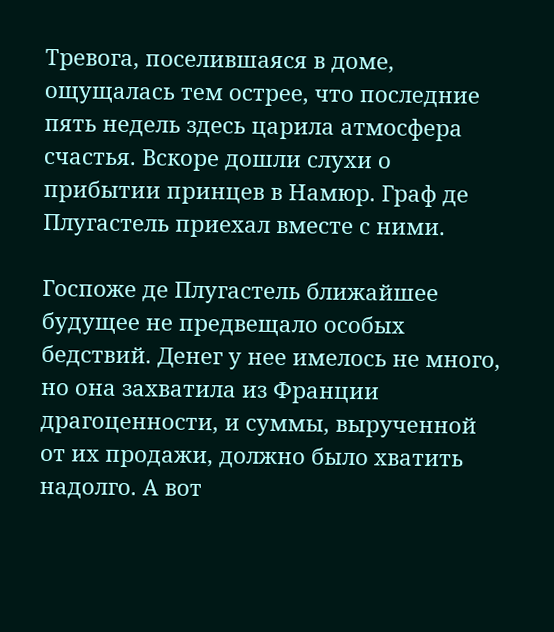Тревога, поселившаяся в доме, ощущалась тем острее, что последние пять недель здесь царила атмосфера счастья. Вскоре дошли слухи о прибытии принцев в Намюр. Граф де Плугастель приехал вместе с ними.

Госпоже де Плугастель ближайшее будущее не предвещало особых бедствий. Денег у нее имелось не много, но она захватила из Франции драгоценности, и суммы, вырученной от их продажи, должно было хватить надолго. А вот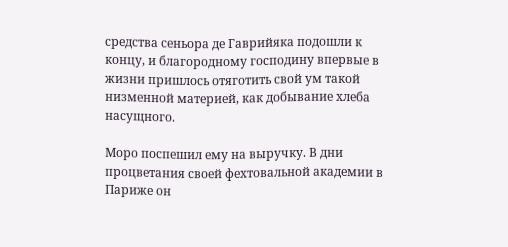средства сеньора де Гаврийяка подошли к концу, и благородному господину впервые в жизни пришлось отяготить свой ум такой низменной материей, как добывание хлеба насущного.

Моро поспешил ему на выручку. В дни процветания своей фехтовальной академии в Париже он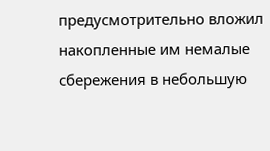предусмотрительно вложил накопленные им немалые сбережения в небольшую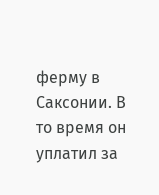ферму в Саксонии. В то время он уплатил за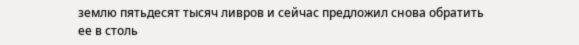землю пятьдесят тысяч ливров и сейчас предложил снова обратить ее в столь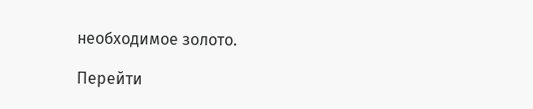необходимое золото.

Перейти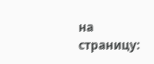на страницу: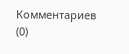Комментариев (0)